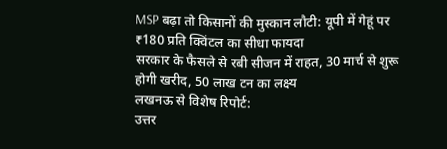MSP बढ़ा तो किसानों की मुस्कान लौटी: यूपी में गेहूं पर ₹180 प्रति क्विंटल का सीधा फायदा
सरकार के फैसले से रबी सीजन में राहत, 30 मार्च से शुरू होगी खरीद, 50 लाख टन का लक्ष्य
लखनऊ से विशेष रिपोर्ट:
उत्तर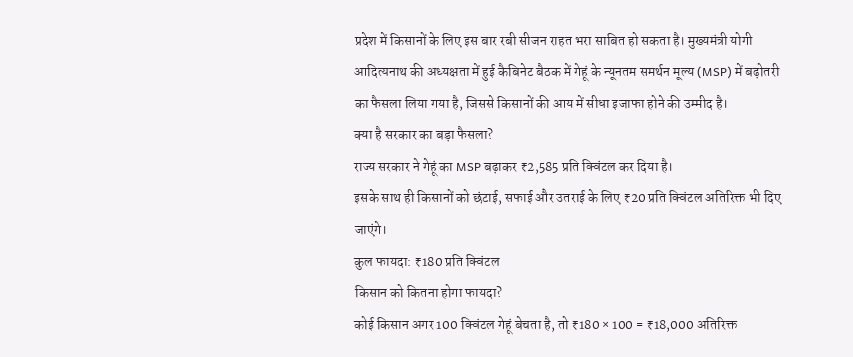प्रदेश में किसानों के लिए इस बार रबी सीजन राहत भरा साबित हो सकता है। मुख्यमंत्री योगी आदित्यनाथ की अध्यक्षता में हुई कैबिनेट बैठक में गेहूं के न्यूनतम समर्थन मूल्य (MSP) में बढ़ोतरी का फैसला लिया गया है, जिससे किसानों की आय में सीधा इजाफा होने की उम्मीद है।
क्या है सरकार का बड़ा फैसला?
राज्य सरकार ने गेहूं का MSP बढ़ाकर ₹2,585 प्रति क्विंटल कर दिया है।
इसके साथ ही किसानों को छंटाई, सफाई और उतराई के लिए ₹20 प्रति क्विंटल अतिरिक्त भी दिए जाएंगे।
कुल फायदा: ₹180 प्रति क्विंटल
किसान को कितना होगा फायदा?
कोई किसान अगर 100 क्विंटल गेहूं बेचता है, तो ₹180 × 100 = ₹18,000 अतिरिक्त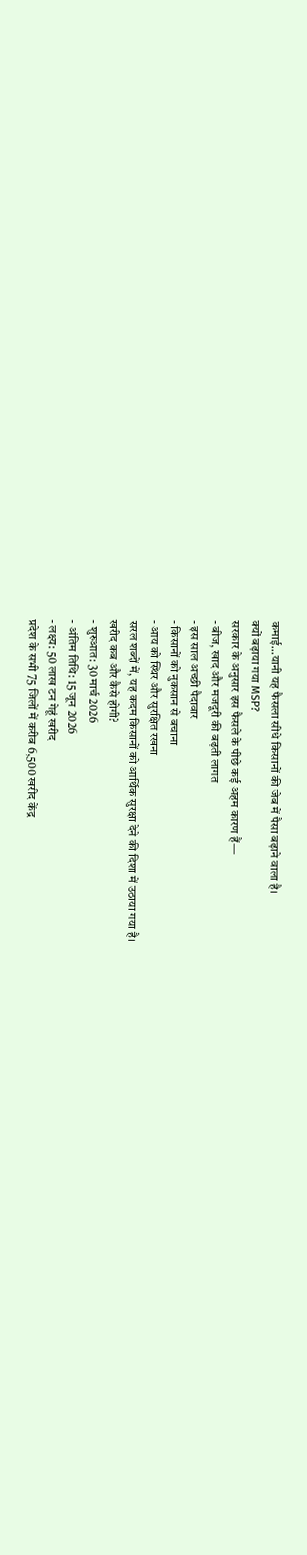कमाई…यानी यह फैसला सीधे किसानों की जेब में पैसा बढ़ाने वाला है।
क्यों बढ़ाया गया MSP?
सरकार के अनुसार इस फैसले के पीछे कई अहम कारण हैं—
- बीज, खाद और मजदूरी की बढ़ती लागत
- इस साल अच्छी पैदावार
- किसानों को नुकसान से बचाना
- आय को स्थिर और सुरक्षित रखना
सरल शब्दों में, यह कदम किसानों को आर्थिक सुरक्षा देने की दिशा में उठाया गया है।
खरीद कब और कैसे होगी?
- शुरुआत: 30 मार्च 2026
- अंतिम तिथि: 15 जून 2026
- लक्ष्य: 50 लाख टन गेहूं खरीद
प्रदेश के सभी 75 जिलों में करीब 6,500 खरीद केंद्र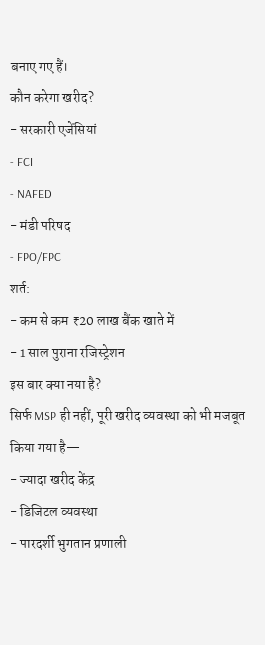बनाए गए हैं।
कौन करेगा खरीद?
- सरकारी एजेंसियां
- FCI
- NAFED
- मंडी परिषद
- FPO/FPC
शर्त:
- कम से कम ₹20 लाख बैंक खाते में
- 1 साल पुराना रजिस्ट्रेशन
इस बार क्या नया है?
सिर्फ MSP ही नहीं, पूरी खरीद व्यवस्था को भी मजबूत किया गया है—
- ज्यादा खरीद केंद्र
- डिजिटल व्यवस्था
- पारदर्शी भुगतान प्रणाली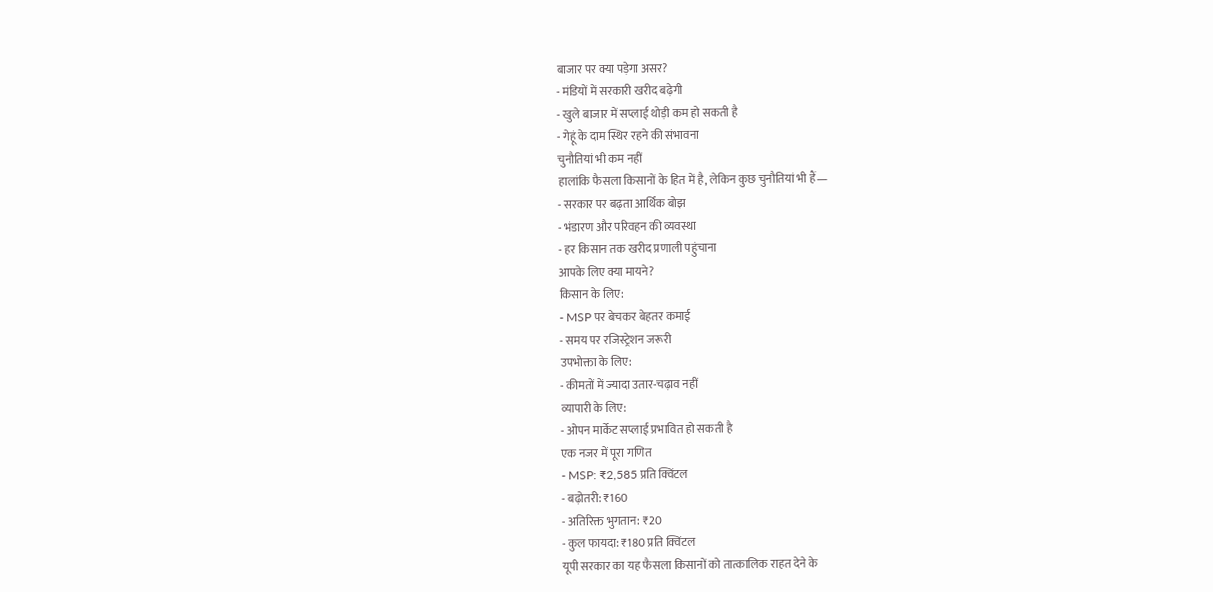बाजार पर क्या पड़ेगा असर?
- मंडियों में सरकारी खरीद बढ़ेगी
- खुले बाजार में सप्लाई थोड़ी कम हो सकती है
- गेहूं के दाम स्थिर रहने की संभावना
चुनौतियां भी कम नहीं
हालांकि फैसला किसानों के हित में है, लेकिन कुछ चुनौतियां भी हैं—
- सरकार पर बढ़ता आर्थिक बोझ
- भंडारण और परिवहन की व्यवस्था
- हर किसान तक खरीद प्रणाली पहुंचाना
आपके लिए क्या मायने?
किसान के लिए:
- MSP पर बेचकर बेहतर कमाई
- समय पर रजिस्ट्रेशन जरूरी
उपभोक्ता के लिए:
- कीमतों में ज्यादा उतार-चढ़ाव नहीं
व्यापारी के लिए:
- ओपन मार्केट सप्लाई प्रभावित हो सकती है
एक नजर में पूरा गणित
- MSP: ₹2,585 प्रति क्विंटल
- बढ़ोतरी: ₹160
- अतिरिक्त भुगतान: ₹20
- कुल फायदा: ₹180 प्रति क्विंटल
यूपी सरकार का यह फैसला किसानों को तात्कालिक राहत देने के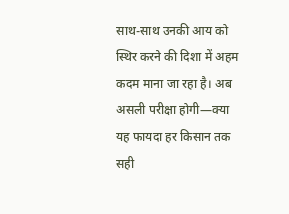साथ-साथ उनकी आय को स्थिर करने की दिशा में अहम कदम माना जा रहा है। अब असली परीक्षा होगी—क्या यह फायदा हर किसान तक सही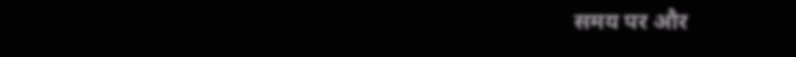समय पर और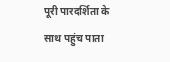पूरी पारदर्शिता के साथ पहुंच पाता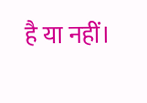है या नहीं।